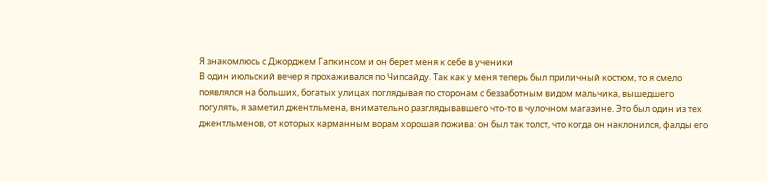Я знакомлюсь с Джорджем Гапкинсом и он берет меня к себе в ученики
В один июльский вечер я прохаживался по Чипсайду. Так как у меня теперь был приличный костюм, то я смело появлялся на больших, богатых улицах поглядывая по сторонам с беззаботным видом мальчика, вышедшего погулять, я заметил джентльмена, внимательно разглядывавшего что-то в чулочном магазине. Это был один из тех джентльменов, от которых карманным ворам хорошая пожива: он был так толст, что когда он наклонился, фалды его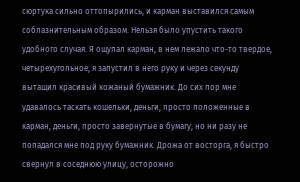сюртука сильно оттопырились, и карман выставился самым соблазнительным образом. Нельзя было упустить такого удобного случая. Я ощупал карман, в нем лежало что-то твердое, четырехугольное, я запустил в него руку и через секунду вытащил красивый кожаный бумажник. До сих пор мне удавалось таскать кошельки, деньги, просто положенные в карман, деньги, просто завернутые в бумагу, но ни разу не попадался мне под руку бумажник. Дрожа от восторга, я быстро свернул в соседнюю улицу, осторожно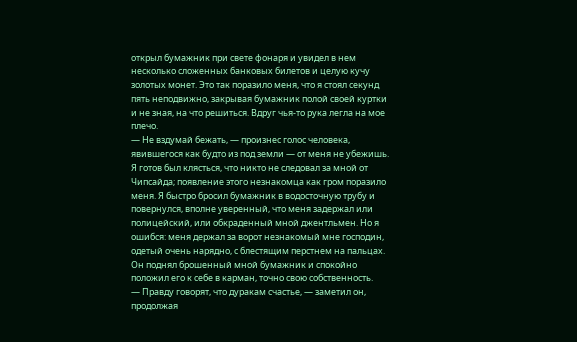открыл бумажник при свете фонаря и увидел в нем несколько сложенных банковых билетов и целую кучу золотых монет. Это так поразило меня, что я стоял секунд пять неподвижно, закрывая бумажник полой своей куртки и не зная, на что решиться. Вдруг чья-то рука легла на мое плечо.
— Не вздумай бежать, — произнес голос человека, явившегося как будто из под земли — от меня не убежишь.
Я готов был клясться, что никто не следовал за мной от Чипсайда; появление этого незнакомца как гром поразило меня. Я быстро бросил бумажник в водосточную трубу и повернулся, вполне уверенный, что меня задержал или полицейский, или обкраденный мной джентльмен. Но я ошибся: меня держал за ворот незнакомый мне господин, одетый очень нарядно, с блестящим перстнем на пальцах. Он поднял брошенный мной бумажник и спокойно положил его к себе в карман, точно свою собственность.
— Правду говорят, что дуракам счастье, — заметил он, продолжая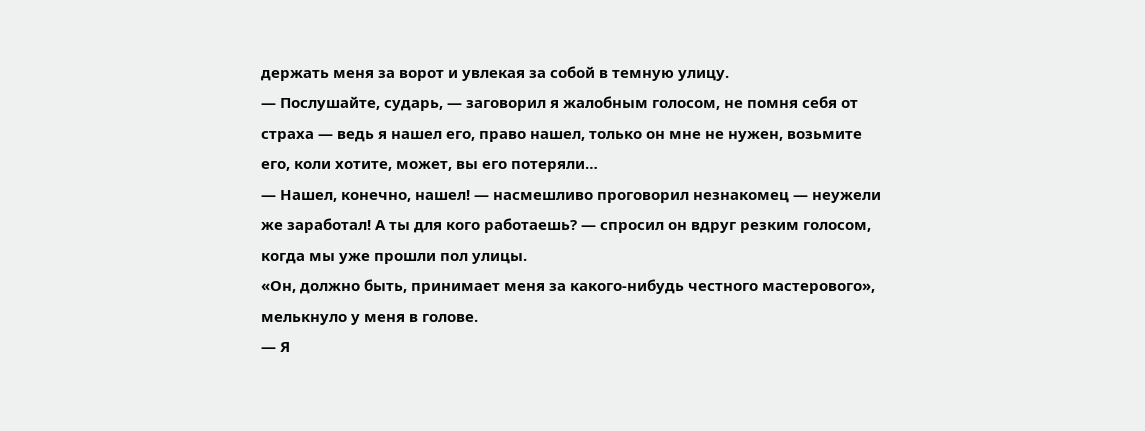держать меня за ворот и увлекая за собой в темную улицу.
— Послушайте, сударь, — заговорил я жалобным голосом, не помня себя от страха — ведь я нашел его, право нашел, только он мне не нужен, возьмите его, коли хотите, может, вы его потеряли…
— Нашел, конечно, нашел! — насмешливо проговорил незнакомец — неужели же заработал! А ты для кого работаешь? — спросил он вдруг резким голосом, когда мы уже прошли пол улицы.
«Он, должно быть, принимает меня за какого-нибудь честного мастерового», мелькнуло у меня в голове.
— Я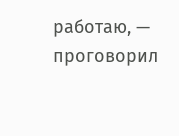работаю, — проговорил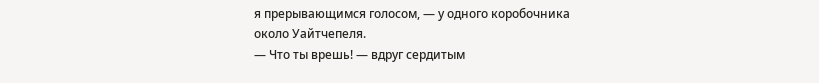я прерывающимся голосом, — у одного коробочника около Уайтчепеля.
— Что ты врешь! — вдруг сердитым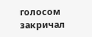голосом закричал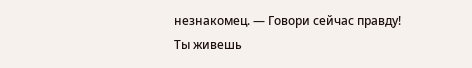незнакомец. — Говори сейчас правду! Ты живешь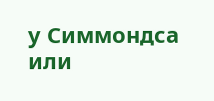у Симмондса или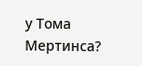у Тома Мертинса?